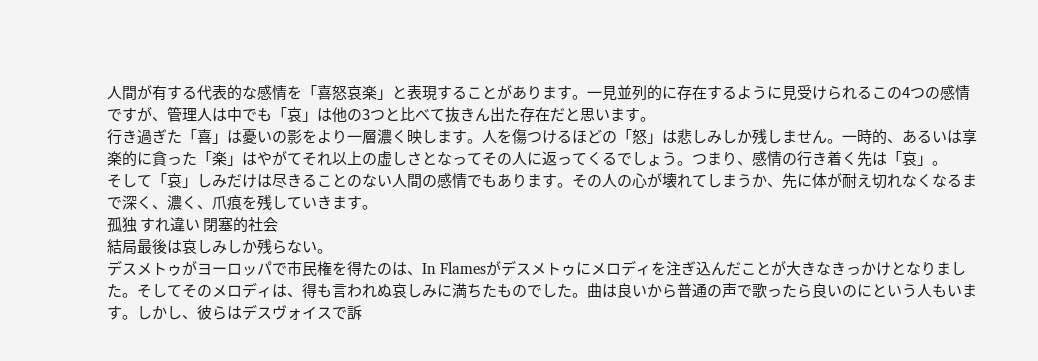人間が有する代表的な感情を「喜怒哀楽」と表現することがあります。一見並列的に存在するように見受けられるこの4つの感情ですが、管理人は中でも「哀」は他の3つと比べて抜きん出た存在だと思います。
行き過ぎた「喜」は憂いの影をより一層濃く映します。人を傷つけるほどの「怒」は悲しみしか残しません。一時的、あるいは享楽的に貪った「楽」はやがてそれ以上の虚しさとなってその人に返ってくるでしょう。つまり、感情の行き着く先は「哀」。
そして「哀」しみだけは尽きることのない人間の感情でもあります。その人の心が壊れてしまうか、先に体が耐え切れなくなるまで深く、濃く、爪痕を残していきます。
孤独 すれ違い 閉塞的社会
結局最後は哀しみしか残らない。
デスメトゥがヨーロッパで市民権を得たのは、In Flamesがデスメトゥにメロディを注ぎ込んだことが大きなきっかけとなりました。そしてそのメロディは、得も言われぬ哀しみに満ちたものでした。曲は良いから普通の声で歌ったら良いのにという人もいます。しかし、彼らはデスヴォイスで訴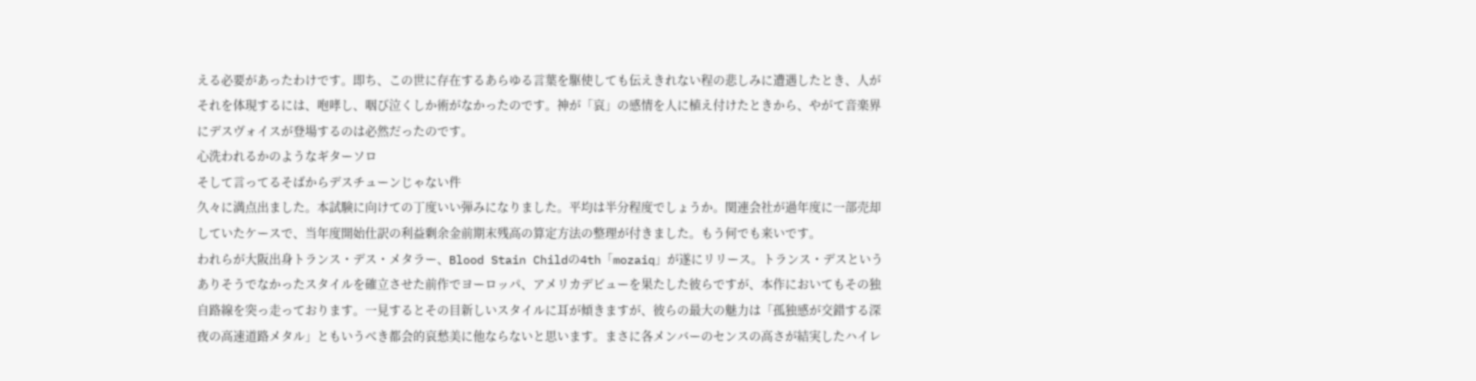える必要があったわけです。即ち、この世に存在するあらゆる言葉を駆使しても伝えきれない程の悲しみに遭遇したとき、人がそれを体現するには、咆哮し、咽び泣くしか術がなかったのです。神が「哀」の感情を人に植え付けたときから、やがて音楽界にデスヴォイスが登場するのは必然だったのです。
心洗われるかのようなギターソロ
そして言ってるそばからデスチューンじゃない件
久々に満点出ました。本試験に向けての丁度いい弾みになりました。平均は半分程度でしょうか。関連会社が過年度に一部売却していたケースで、当年度開始仕訳の利益剰余金前期末残高の算定方法の整理が付きました。もう何でも来いです。
われらが大阪出身トランス・デス・メタラー、Blood Stain Childの4th「mozaiq」が遂にリリース。トランス・デスというありそうでなかったスタイルを確立させた前作でヨーロッパ、アメリカデビューを果たした彼らですが、本作においてもその独自路線を突っ走っております。一見するとその目新しいスタイルに耳が傾きますが、彼らの最大の魅力は「孤独感が交錯する深夜の高速道路メタル」ともいうべき都会的哀愁美に他ならないと思います。まさに各メンバーのセンスの高さが結実したハイレ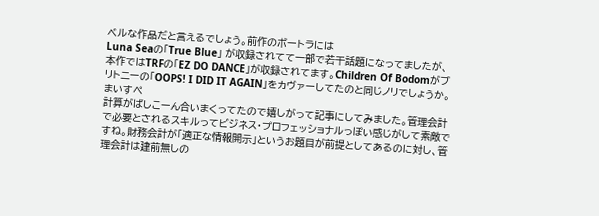ベルな作品だと言えるでしょう。前作のボートラには
Luna Seaの「True Blue」 が収録されてて一部で若干話題になってましたが、本作ではTRFの「EZ DO DANCE」が収録されてます。Children Of Bodomがブリトニーの「OOPS! I DID IT AGAIN」をカヴァーしてたのと同じノリでしょうか。
まいすぺ
計算がばしこーん合いまくってたので嬉しがって記事にしてみました。管理会計で必要とされるスキルってビジネス・プロフェッショナルっぽい感じがして素敵ですね。財務会計が「適正な情報開示」というお題目が前提としてあるのに対し、管理会計は建前無しの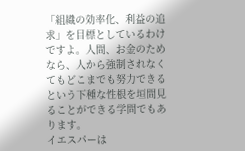「組織の効率化、利益の追求」を目標としているわけですよ。人間、お金のためなら、人から強制されなくてもどこまでも努力できるという下種な性根を垣間見ることができる学問でもあります。
イエスパーは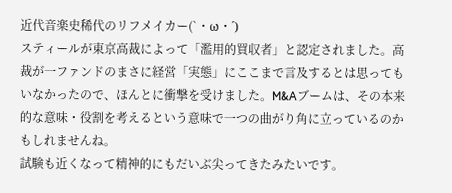近代音楽史稀代のリフメイカー(`・ω・´)
スティールが東京高裁によって「濫用的買収者」と認定されました。高裁が一ファンドのまさに経営「実態」にここまで言及するとは思ってもいなかったので、ほんとに衝撃を受けました。M&Aブームは、その本来的な意味・役割を考えるという意味で一つの曲がり角に立っているのかもしれませんね。
試験も近くなって精神的にもだいぶ尖ってきたみたいです。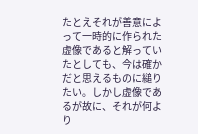たとえそれが善意によって一時的に作られた虚像であると解っていたとしても、今は確かだと思えるものに縋りたい。しかし虚像であるが故に、それが何より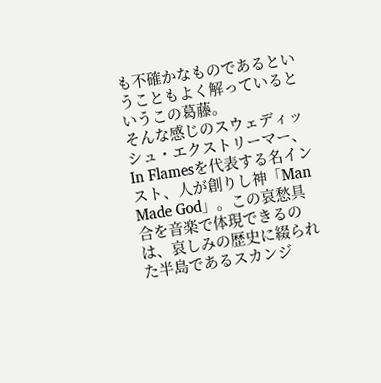も不確かなものであるということもよく解っているというこの葛藤。
そんな感じのスウェディッシュ・エクストリーマー、In Flamesを代表する名インスト、人が創りし神「Man Made God」。この哀愁具合を音楽で体現できるのは、哀しみの歴史に綴られた半島であるスカンジ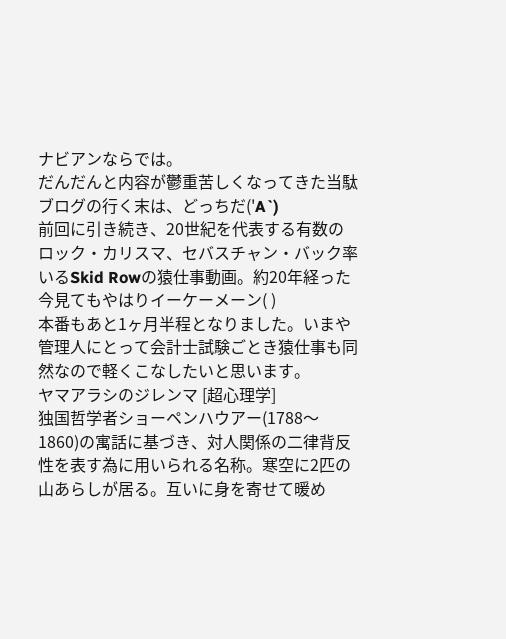ナビアンならでは。
だんだんと内容が鬱重苦しくなってきた当駄ブログの行く末は、どっちだ('A`)
前回に引き続き、20世紀を代表する有数のロック・カリスマ、セバスチャン・バック率いるSkid Rowの猿仕事動画。約20年経った今見てもやはりイーケーメーン( )
本番もあと1ヶ月半程となりました。いまや管理人にとって会計士試験ごとき猿仕事も同然なので軽くこなしたいと思います。
ヤマアラシのジレンマ [超心理学]
独国哲学者ショーペンハウアー(1788〜1860)の寓話に基づき、対人関係の二律背反性を表す為に用いられる名称。寒空に2匹の山あらしが居る。互いに身を寄せて暖め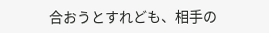合おうとすれども、相手の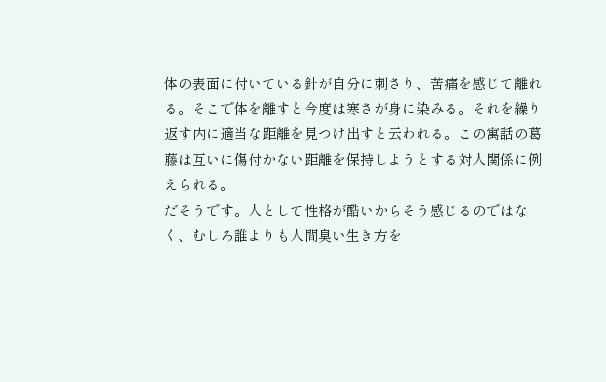体の表面に付いている針が自分に刺さり、苦痛を感じて離れる。そこで体を離すと今度は寒さが身に染みる。それを繰り返す内に適当な距離を見つけ出すと云われる。この寓話の葛藤は互いに傷付かない距離を保持しようとする対人関係に例えられる。
だそうです。人として性格が酷いからそう感じるのではなく、むしろ誰よりも人間臭い生き方を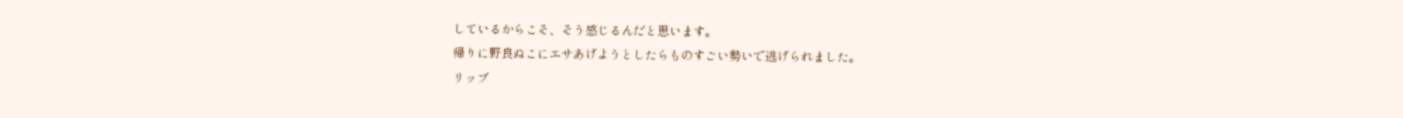しているからこそ、そう感じるんだと思います。
帰りに野良ぬこにエサあげようとしたらものすごい勢いで逃げられました。
リッブ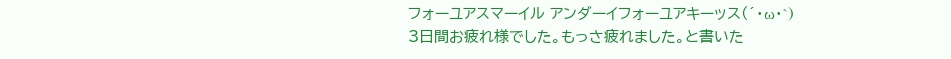フォーユアスマーイル アンダーイフォーユアキーッス(´・ω・`)
3日間お疲れ様でした。もっさ疲れました。と書いた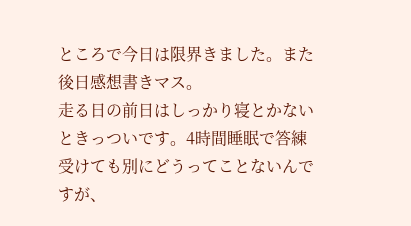ところで今日は限界きました。また後日感想書きマス。
走る日の前日はしっかり寝とかないときっついです。4時間睡眠で答練受けても別にどうってことないんですが、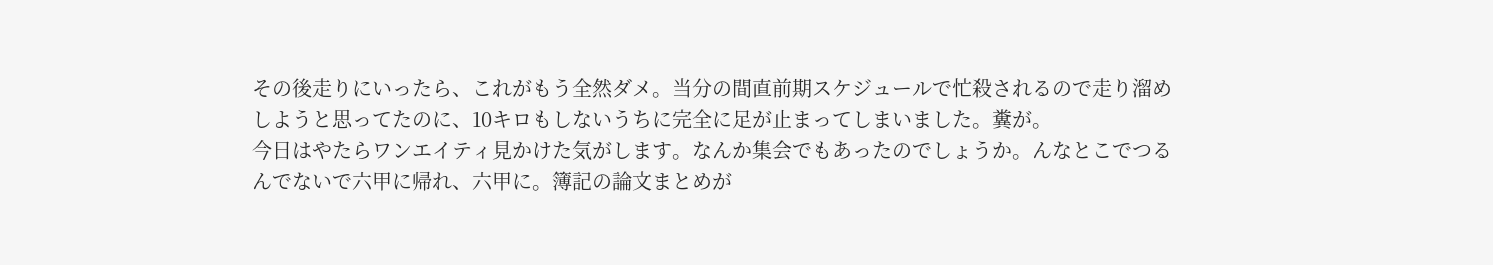その後走りにいったら、これがもう全然ダメ。当分の間直前期スケジュールで忙殺されるので走り溜めしようと思ってたのに、10キロもしないうちに完全に足が止まってしまいました。糞が。
今日はやたらワンエイティ見かけた気がします。なんか集会でもあったのでしょうか。んなとこでつるんでないで六甲に帰れ、六甲に。簿記の論文まとめが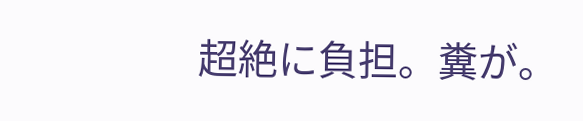超絶に負担。糞が。